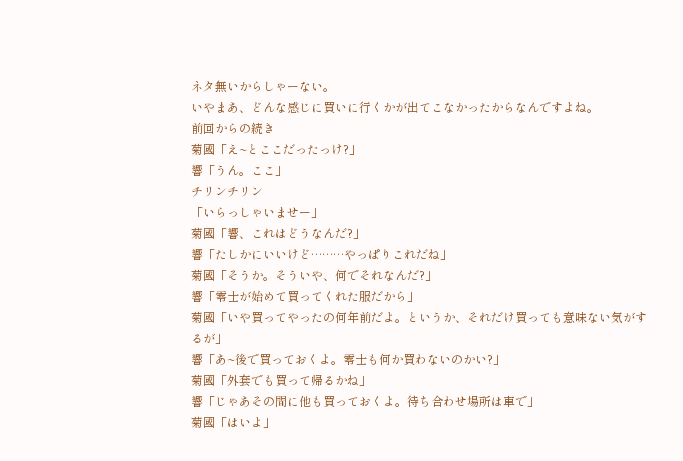ネタ無いからしゃーない。
いやまあ、どんな感じに買いに行くかが出てこなかったからなんですよね。
前回からの続き
菊國「え~とここだったっけ?」
響「うん。ここ」
チリンチリン
「いらっしゃいませー」
菊國「響、これはどうなんだ?」
響「たしかにいいけど………やっぱりこれだね」
菊國「そうか。そういや、何でそれなんだ?」
響「零士が始めて買ってくれた服だから」
菊國「いや買ってやったの何年前だよ。というか、それだけ買っても意味ない気がするが」
響「あ~後で買っておくよ。零士も何か買わないのかい?」
菊國「外套でも買って帰るかね」
響「じゃあその間に他も買っておくよ。待ち合わせ場所は車で」
菊國「はいよ」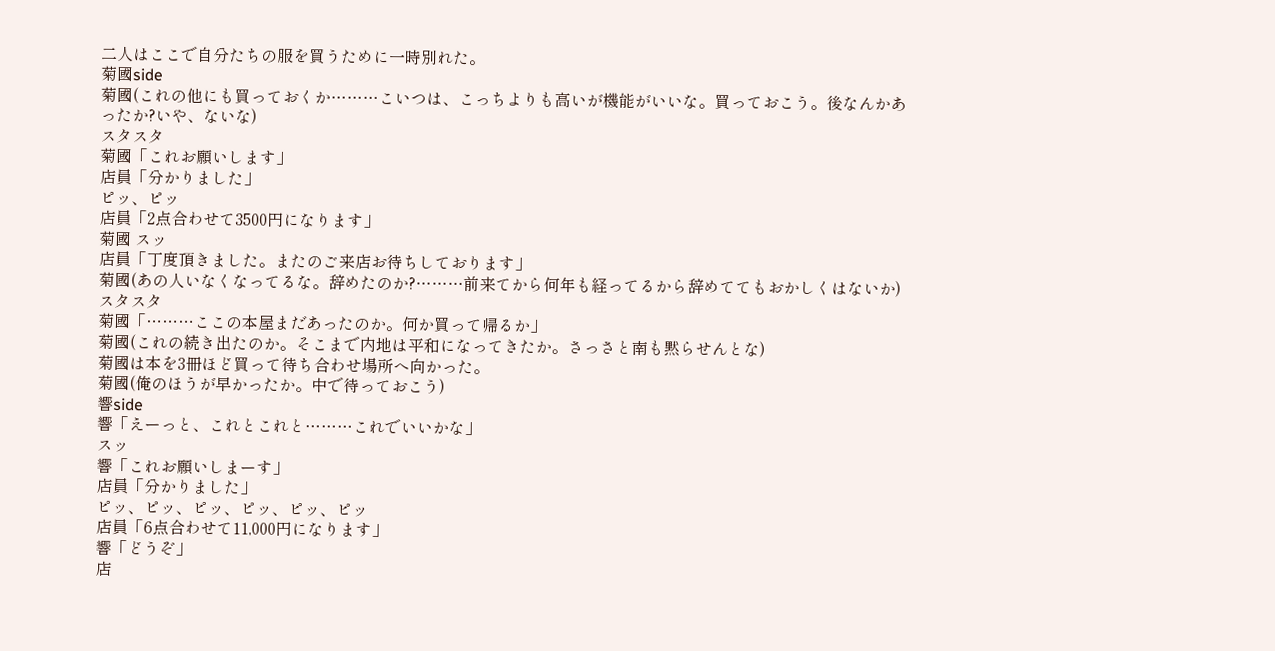二人はここで自分たちの服を買うために一時別れた。
菊國side
菊國(これの他にも買っておくか………こいつは、こっちよりも高いが機能がいいな。買っておこう。後なんかあったか?いや、ないな)
スタスタ
菊國「これお願いします」
店員「分かりました」
ピッ、ピッ
店員「2点合わせて3500円になります」
菊國 スッ
店員「丁度頂きました。またのご来店お待ちしております」
菊國(あの人いなくなってるな。辞めたのか?………前来てから何年も経ってるから辞めててもおかしくはないか)
スタスタ
菊國「………ここの本屋まだあったのか。何か買って帰るか」
菊國(これの続き出たのか。そこまで内地は平和になってきたか。さっさと南も黙らせんとな)
菊國は本を3冊ほど買って待ち合わせ場所へ向かった。
菊國(俺のほうが早かったか。中で待っておこう)
響side
響「えーっと、これとこれと………これでいいかな」
スッ
響「これお願いしまーす」
店員「分かりました」
ピッ、ピッ、ピッ、ピッ、ピッ、ピッ
店員「6点合わせて11,000円になります」
響「どうぞ」
店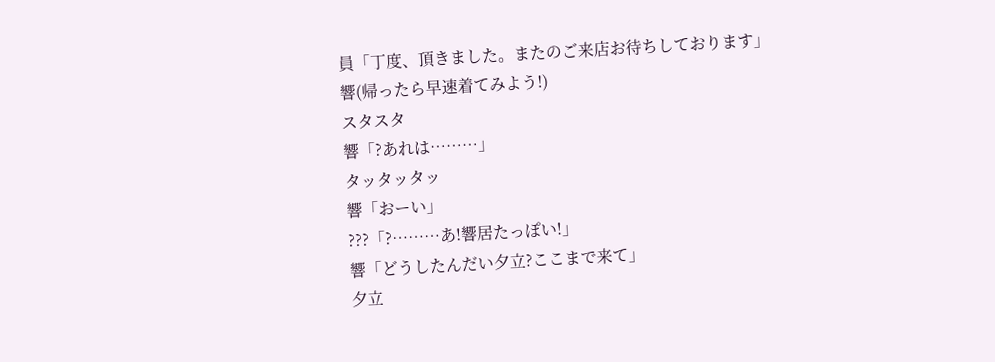員「丁度、頂きました。またのご来店お待ちしております」
響(帰ったら早速着てみよう!)
スタスタ
響「?あれは………」
タッタッタッ
響「おーい」
???「?………あ!響居たっぽい!」
響「どうしたんだい夕立?ここまで来て」
夕立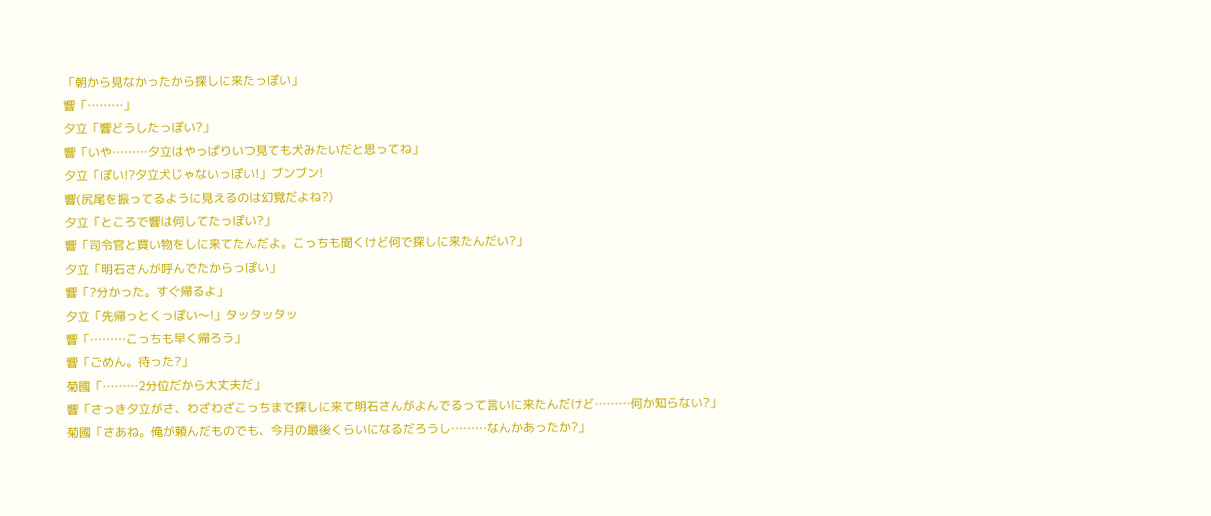「朝から見なかったから探しに来たっぽい」
響「………」
夕立「響どうしたっぽい?」
響「いや………夕立はやっぱりいつ見ても犬みたいだと思ってね」
夕立「ぽい!?夕立犬じゃないっぽい!」ブンブン!
響(尻尾を振ってるように見えるのは幻覚だよね?)
夕立「ところで響は何してたっぽい?」
響「司令官と買い物をしに来てたんだよ。こっちも聞くけど何で探しに来たんだい?」
夕立「明石さんが呼んでたからっぽい」
響「?分かった。すぐ帰るよ」
夕立「先帰っとくっぽい〜!」タッタッタッ
響「………こっちも早く帰ろう」
響「ごめん。待った?」
菊國「………2分位だから大丈夫だ」
響「さっき夕立がさ、わざわざこっちまで探しに来て明石さんがよんでるって言いに来たんだけど………何か知らない?」
菊國「さあね。俺が頼んだものでも、今月の最後くらいになるだろうし………なんかあったか?」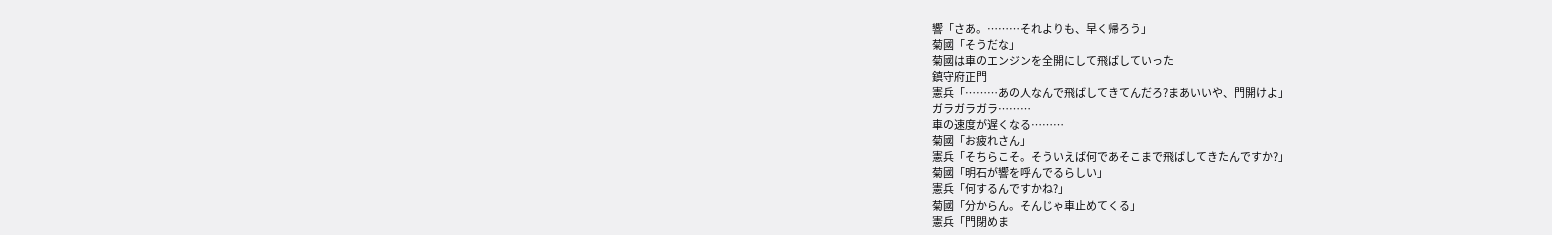響「さあ。………それよりも、早く帰ろう」
菊國「そうだな」
菊國は車のエンジンを全開にして飛ばしていった
鎮守府正門
憲兵「………あの人なんで飛ばしてきてんだろ?まあいいや、門開けよ」
ガラガラガラ………
車の速度が遅くなる………
菊國「お疲れさん」
憲兵「そちらこそ。そういえば何であそこまで飛ばしてきたんですか?」
菊國「明石が響を呼んでるらしい」
憲兵「何するんですかね?」
菊國「分からん。そんじゃ車止めてくる」
憲兵「門閉めま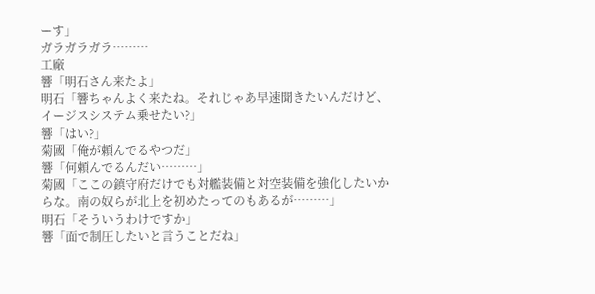ーす」
ガラガラガラ………
工廠
響「明石さん来たよ」
明石「響ちゃんよく来たね。それじゃあ早速聞きたいんだけど、イージスシステム乗せたい?」
響「はい?」
菊國「俺が頼んでるやつだ」
響「何頼んでるんだい………」
菊國「ここの鎮守府だけでも対艦装備と対空装備を強化したいからな。南の奴らが北上を初めたってのもあるが………」
明石「そういうわけですか」
響「面で制圧したいと言うことだね」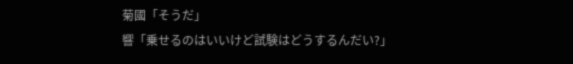菊國「そうだ」
響「乗せるのはいいけど試験はどうするんだい?」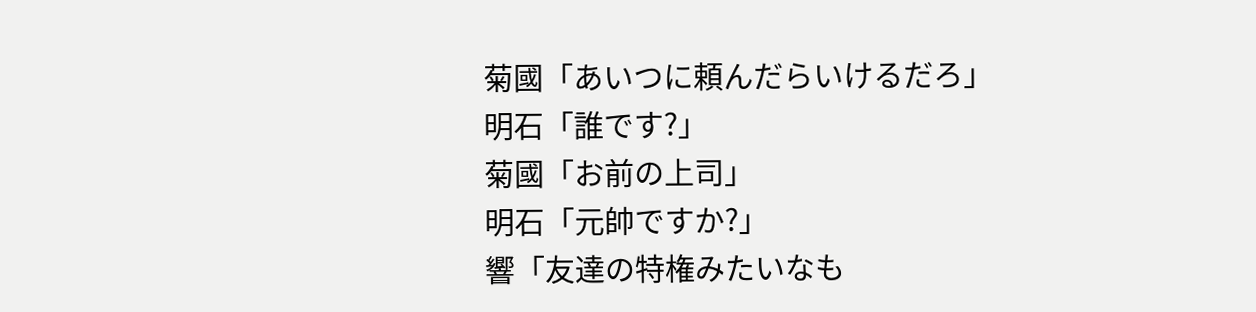菊國「あいつに頼んだらいけるだろ」
明石「誰です?」
菊國「お前の上司」
明石「元帥ですか?」
響「友達の特権みたいなも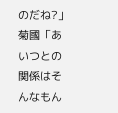のだね?」
菊國「あいつとの関係はそんなもん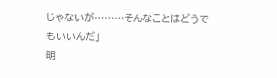じゃないが………そんなことはどうでもいいんだ」
明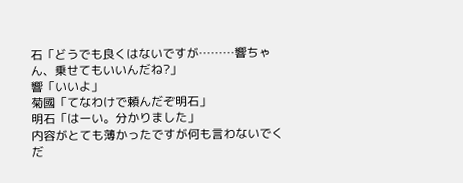石「どうでも良くはないですが………響ちゃん、乗せてもいいんだね?」
響「いいよ」
菊國「てなわけで頼んだぞ明石」
明石「はーい。分かりました」
内容がとても薄かったですが何も言わないでくだ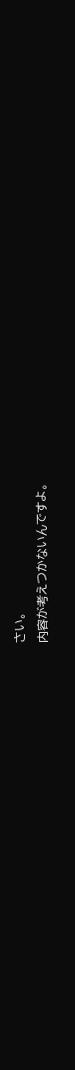さい。
内容が考えつかないんですよ。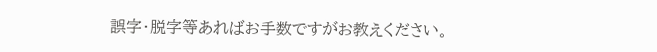誤字・脱字等あればお手数ですがお教えください。